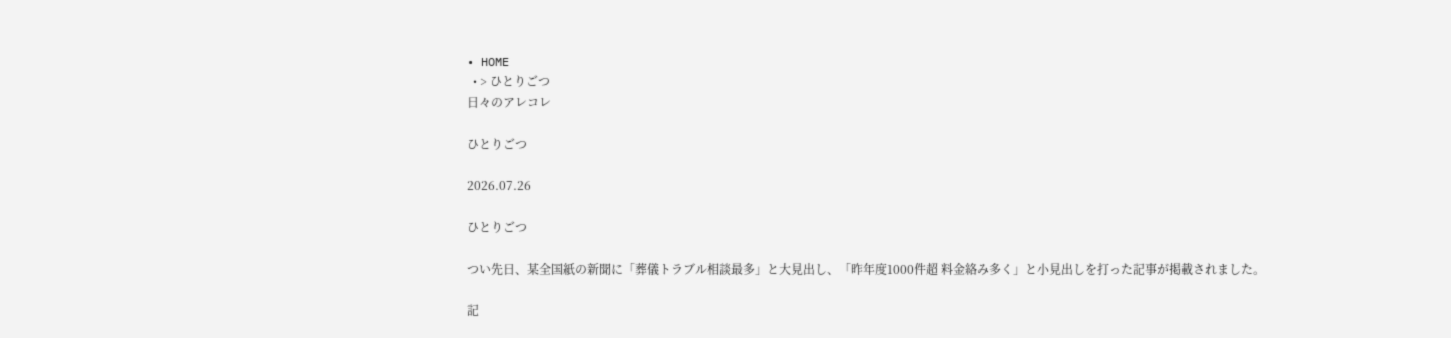• HOME
  • > ひとりごつ
日々のアレコレ

ひとりごつ

2026.07.26

ひとりごつ

つい先日、某全国紙の新聞に「葬儀トラブル相談最多」と大見出し、「昨年度1000件超 料金絡み多く」と小見出しを打った記事が掲載されました。

記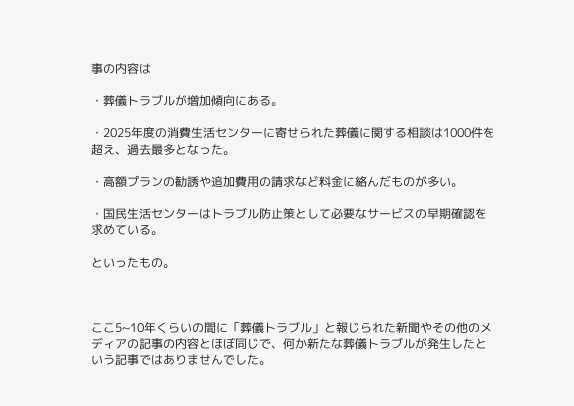事の内容は

・葬儀トラブルが増加傾向にある。

・2025年度の消費生活センターに寄せられた葬儀に関する相談は1000件を超え、過去最多となった。

・高額プランの勧誘や追加費用の請求など料金に絡んだものが多い。

・国民生活センターはトラブル防止策として必要なサービスの早期確認を求めている。

といったもの。



ここ5~10年くらいの間に「葬儀トラブル」と報じられた新聞やその他のメディアの記事の内容とほぼ同じで、何か新たな葬儀トラブルが発生したという記事ではありませんでした。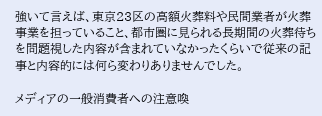強いて言えば、東京23区の高額火葬料や民間業者が火葬事業を担っていること、都市圏に見られる長期間の火葬待ちを問題視した内容が含まれていなかったくらいで従来の記事と内容的には何ら変わりありませんでした。

メディアの一般消費者への注意喚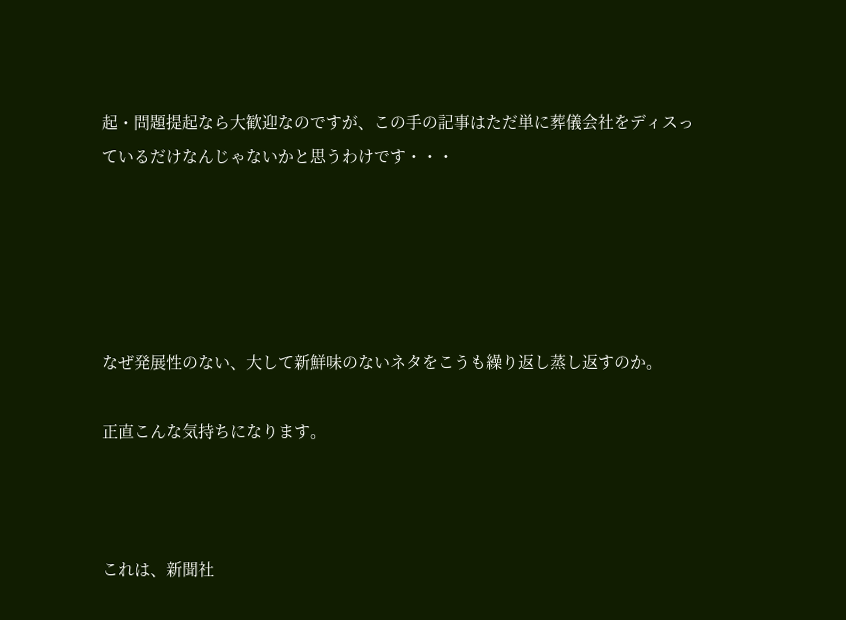起・問題提起なら大歓迎なのですが、この手の記事はただ単に葬儀会社をディスっているだけなんじゃないかと思うわけです・・・





なぜ発展性のない、大して新鮮味のないネタをこうも繰り返し蒸し返すのか。

正直こんな気持ちになります。



これは、新聞社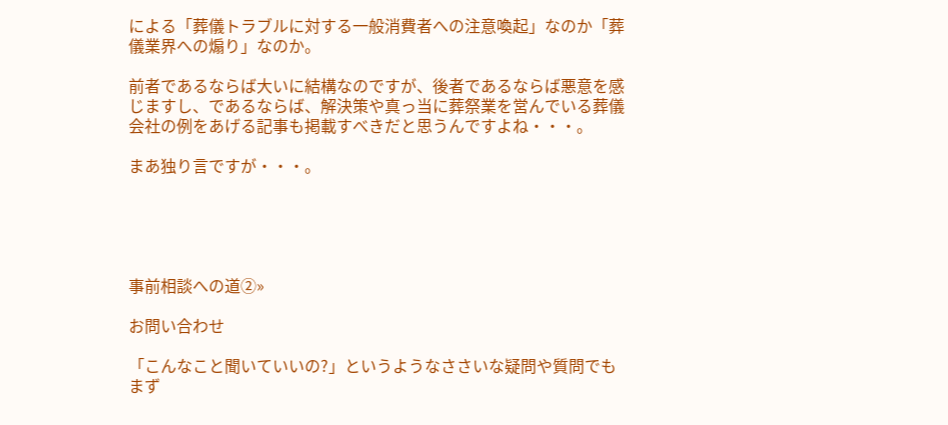による「葬儀トラブルに対する一般消費者への注意喚起」なのか「葬儀業界への煽り」なのか。

前者であるならば大いに結構なのですが、後者であるならば悪意を感じますし、であるならば、解決策や真っ当に葬祭業を営んでいる葬儀会社の例をあげる記事も掲載すべきだと思うんですよね・・・。

まあ独り言ですが・・・。





事前相談への道②»

お問い合わせ

「こんなこと聞いていいの?」というようなささいな疑問や質問でも
まず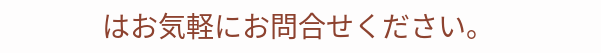はお気軽にお問合せください。